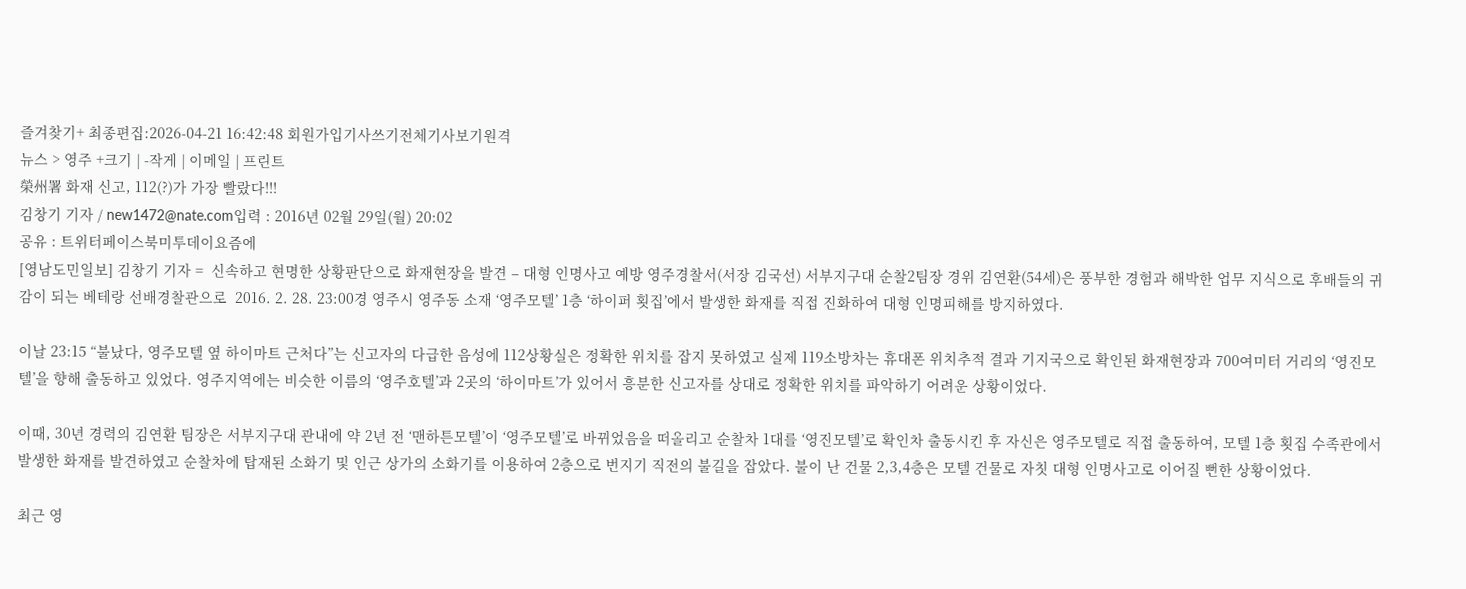즐겨찾기+ 최종편집:2026-04-21 16:42:48 회원가입기사쓰기전체기사보기원격
뉴스 > 영주 +크기 | -작게 | 이메일 | 프린트
榮州署 화재 신고, 112(?)가 가장 빨랐다!!!
김창기 기자 / new1472@nate.com입력 : 2016년 02월 29일(월) 20:02
공유 : 트위터페이스북미투데이요즘에
[영남도민일보] 김창기 기자 =  신속하고 현명한 상황판단으로 화재현장을 발견 – 대형 인명사고 예방 영주경찰서(서장 김국선) 서부지구대 순찰2팀장 경위 김연환(54세)은 풍부한 경험과 해박한 업무 지식으로 후배들의 귀감이 되는 베테랑 선배경찰관으로  2016. 2. 28. 23:00경 영주시 영주동 소재 ‘영주모텔’ 1층 ‘하이퍼 횟집’에서 발생한 화재를 직접 진화하여 대형 인명피해를 방지하였다.

이날 23:15 “불났다, 영주모텔 옆 하이마트 근처다”는 신고자의 다급한 음성에 112상황실은 정확한 위치를 잡지 못하였고 실제 119소방차는 휴대폰 위치추적 결과 기지국으로 확인된 화재현장과 700여미터 거리의 ‘영진모텔’을 향해 출동하고 있었다. 영주지역에는 비슷한 이름의 ‘영주호텔’과 2곳의 ‘하이마트’가 있어서 흥분한 신고자를 상대로 정확한 위치를 파악하기 어려운 상황이었다.

이때, 30년 경력의 김연환 팀장은 서부지구대 관내에 약 2년 전 ‘맨하튼모텔’이 ‘영주모텔’로 바뀌었음을 떠올리고 순찰차 1대를 ‘영진모텔’로 확인차 출동시킨 후 자신은 영주모텔로 직접 출동하여, 모텔 1층 횟집 수족관에서 발생한 화재를 발견하였고 순찰차에 탑재된 소화기 및 인근 상가의 소화기를 이용하여 2층으로 번지기 직전의 불길을 잡았다. 불이 난 건물 2,3,4층은 모텔 건물로 자칫 대형 인명사고로 이어질 뻔한 상황이었다.

최근 영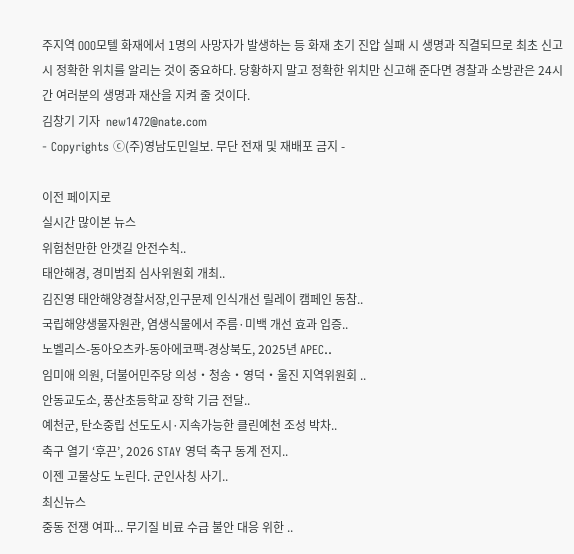주지역 OOO모텔 화재에서 1명의 사망자가 발생하는 등 화재 초기 진압 실패 시 생명과 직결되므로 최초 신고시 정확한 위치를 알리는 것이 중요하다. 당황하지 말고 정확한 위치만 신고해 준다면 경찰과 소방관은 24시간 여러분의 생명과 재산을 지켜 줄 것이다.
김창기 기자  new1472@nate.com
- Copyrights ⓒ(주)영남도민일보. 무단 전재 및 재배포 금지 -

이전 페이지로
실시간 많이본 뉴스
위험천만한 안갯길 안전수칙..
태안해경, 경미범죄 심사위원회 개최..
김진영 태안해양경찰서장,인구문제 인식개선 릴레이 캠페인 동참..
국립해양생물자원관, 염생식물에서 주름·미백 개선 효과 입증..
노벨리스-동아오츠카-동아에코팩-경상북도, 2025년 APEC..
임미애 의원, 더불어민주당 의성‧청송‧영덕‧울진 지역위원회 ..
안동교도소, 풍산초등학교 장학 기금 전달..
예천군, 탄소중립 선도도시·지속가능한 클린예천 조성 박차..
축구 열기 ‘후끈’, 2026 STAY 영덕 축구 동계 전지..
이젠 고물상도 노린다. 군인사칭 사기..
최신뉴스
중동 전쟁 여파... 무기질 비료 수급 불안 대응 위한 ..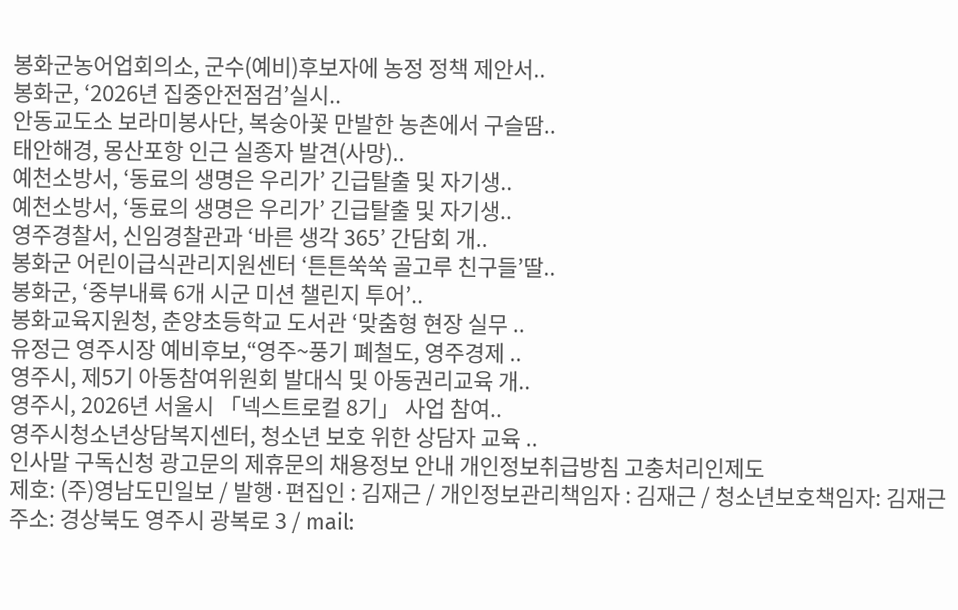봉화군농어업회의소, 군수(예비)후보자에 농정 정책 제안서..
봉화군, ‘2026년 집중안전점검’실시..
안동교도소 보라미봉사단, 복숭아꽃 만발한 농촌에서 구슬땀..
태안해경, 몽산포항 인근 실종자 발견(사망)..
예천소방서, ‘동료의 생명은 우리가’ 긴급탈출 및 자기생..
예천소방서, ‘동료의 생명은 우리가’ 긴급탈출 및 자기생..
영주경찰서, 신임경찰관과 ‘바른 생각 365’ 간담회 개..
봉화군 어린이급식관리지원센터 ‘튼튼쑥쑥 골고루 친구들’딸..
봉화군, ‘중부내륙 6개 시군 미션 챌린지 투어’..
봉화교육지원청, 춘양초등학교 도서관 ‘맞춤형 현장 실무 ..
유정근 영주시장 예비후보,“영주~풍기 폐철도, 영주경제 ..
영주시, 제5기 아동참여위원회 발대식 및 아동권리교육 개..
영주시, 2026년 서울시 「넥스트로컬 8기」 사업 참여..
영주시청소년상담복지센터, 청소년 보호 위한 상담자 교육 ..
인사말 구독신청 광고문의 제휴문의 채용정보 안내 개인정보취급방침 고충처리인제도
제호: (주)영남도민일보 / 발행·편집인 : 김재근 / 개인정보관리책임자 : 김재근 / 청소년보호책임자: 김재근
주소: 경상북도 영주시 광복로 3 / mail: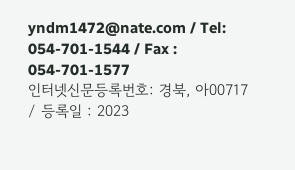yndm1472@nate.com / Tel: 054-701-1544 / Fax : 054-701-1577
인터넷신문등록번호: 경북, 아00717 / 등록일 : 2023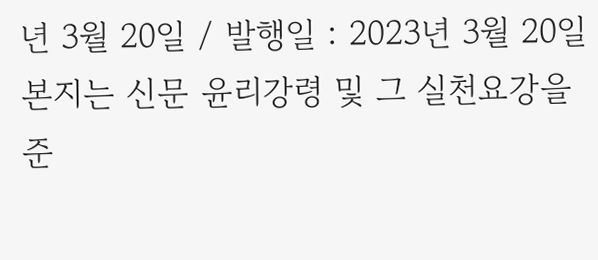년 3월 20일 / 발행일 : 2023년 3월 20일
본지는 신문 윤리강령 및 그 실천요강을 준